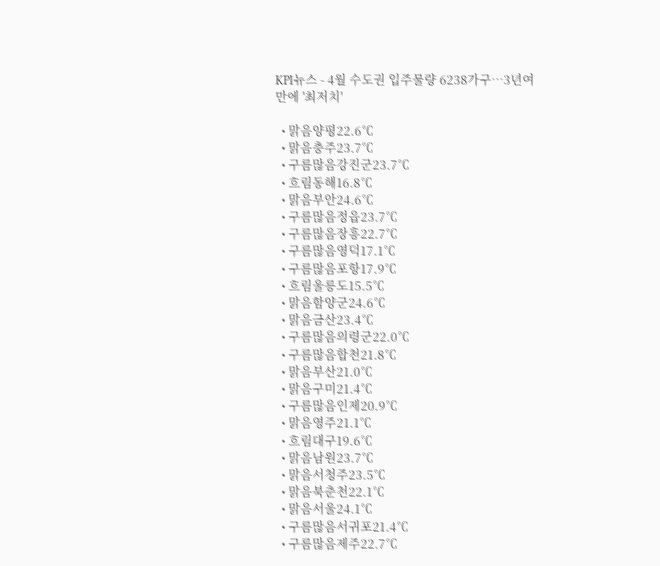KPI뉴스 - 4월 수도권 입주물량 6238가구…3년여 만에 '최저치'

  • 맑음양평22.6℃
  • 맑음충주23.7℃
  • 구름많음강진군23.7℃
  • 흐림동해16.8℃
  • 맑음부안24.6℃
  • 구름많음정읍23.7℃
  • 구름많음장흥22.7℃
  • 구름많음영덕17.1℃
  • 구름많음포항17.9℃
  • 흐림울릉도15.5℃
  • 맑음함양군24.6℃
  • 맑음금산23.4℃
  • 구름많음의령군22.0℃
  • 구름많음합천21.8℃
  • 맑음부산21.0℃
  • 맑음구미21.4℃
  • 구름많음인제20.9℃
  • 맑음영주21.1℃
  • 흐림대구19.6℃
  • 맑음남원23.7℃
  • 맑음서청주23.5℃
  • 맑음북춘천22.1℃
  • 맑음서울24.1℃
  • 구름많음서귀포21.4℃
  • 구름많음제주22.7℃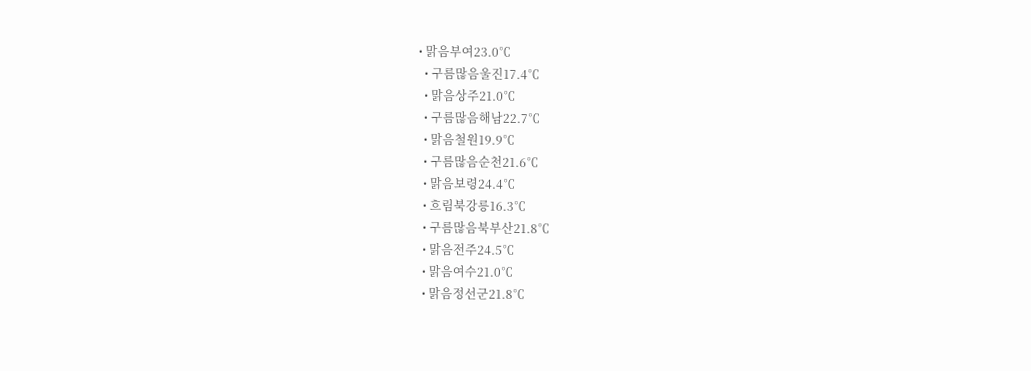• 맑음부여23.0℃
  • 구름많음울진17.4℃
  • 맑음상주21.0℃
  • 구름많음해남22.7℃
  • 맑음철원19.9℃
  • 구름많음순천21.6℃
  • 맑음보령24.4℃
  • 흐림북강릉16.3℃
  • 구름많음북부산21.8℃
  • 맑음전주24.5℃
  • 맑음여수21.0℃
  • 맑음정선군21.8℃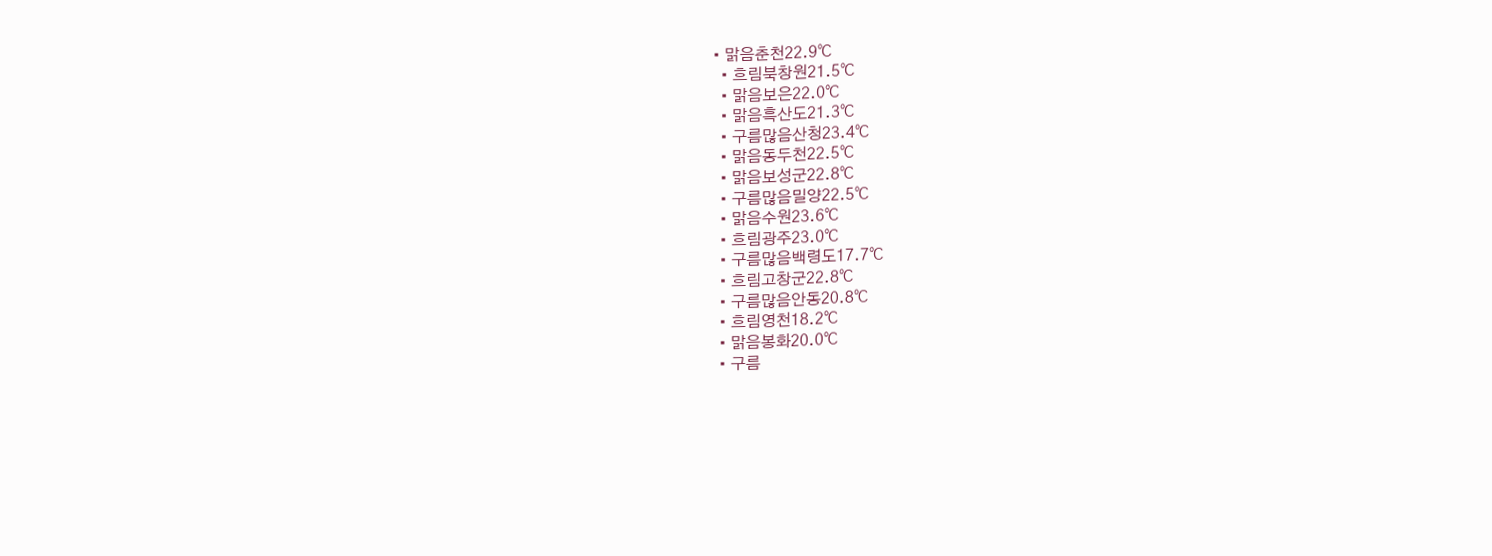• 맑음춘천22.9℃
  • 흐림북창원21.5℃
  • 맑음보은22.0℃
  • 맑음흑산도21.3℃
  • 구름많음산청23.4℃
  • 맑음동두천22.5℃
  • 맑음보성군22.8℃
  • 구름많음밀양22.5℃
  • 맑음수원23.6℃
  • 흐림광주23.0℃
  • 구름많음백령도17.7℃
  • 흐림고창군22.8℃
  • 구름많음안동20.8℃
  • 흐림영천18.2℃
  • 맑음봉화20.0℃
  • 구름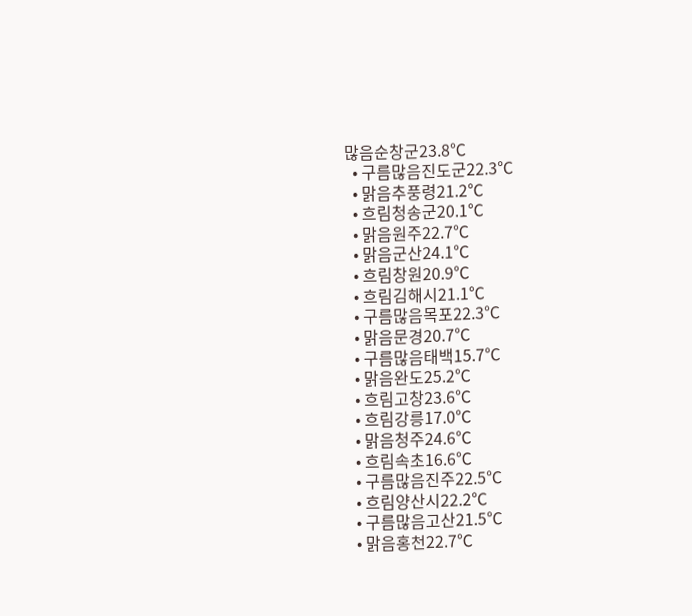많음순창군23.8℃
  • 구름많음진도군22.3℃
  • 맑음추풍령21.2℃
  • 흐림청송군20.1℃
  • 맑음원주22.7℃
  • 맑음군산24.1℃
  • 흐림창원20.9℃
  • 흐림김해시21.1℃
  • 구름많음목포22.3℃
  • 맑음문경20.7℃
  • 구름많음태백15.7℃
  • 맑음완도25.2℃
  • 흐림고창23.6℃
  • 흐림강릉17.0℃
  • 맑음청주24.6℃
  • 흐림속초16.6℃
  • 구름많음진주22.5℃
  • 흐림양산시22.2℃
  • 구름많음고산21.5℃
  • 맑음홍천22.7℃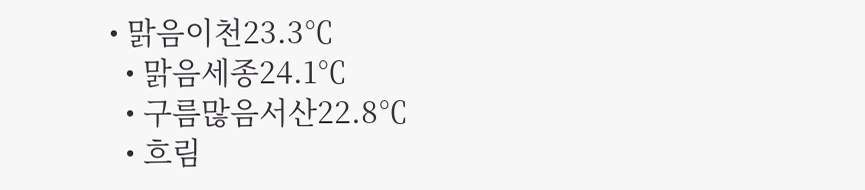• 맑음이천23.3℃
  • 맑음세종24.1℃
  • 구름많음서산22.8℃
  • 흐림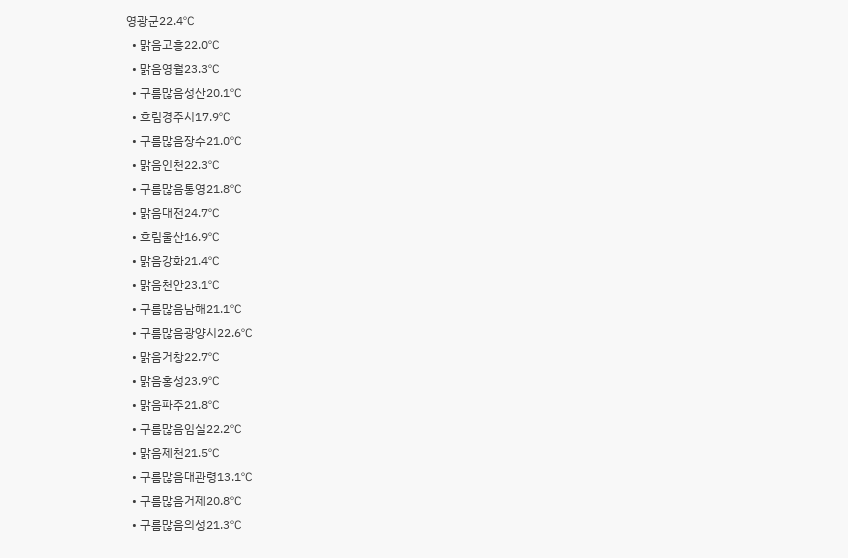영광군22.4℃
  • 맑음고흥22.0℃
  • 맑음영월23.3℃
  • 구름많음성산20.1℃
  • 흐림경주시17.9℃
  • 구름많음장수21.0℃
  • 맑음인천22.3℃
  • 구름많음통영21.8℃
  • 맑음대전24.7℃
  • 흐림울산16.9℃
  • 맑음강화21.4℃
  • 맑음천안23.1℃
  • 구름많음남해21.1℃
  • 구름많음광양시22.6℃
  • 맑음거창22.7℃
  • 맑음홍성23.9℃
  • 맑음파주21.8℃
  • 구름많음임실22.2℃
  • 맑음제천21.5℃
  • 구름많음대관령13.1℃
  • 구름많음거제20.8℃
  • 구름많음의성21.3℃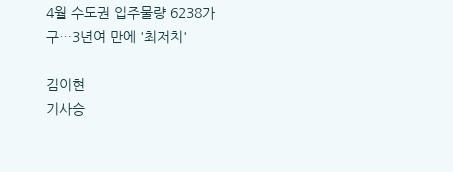4월 수도권 입주물량 6238가구…3년여 만에 '최저치'

김이현
기사승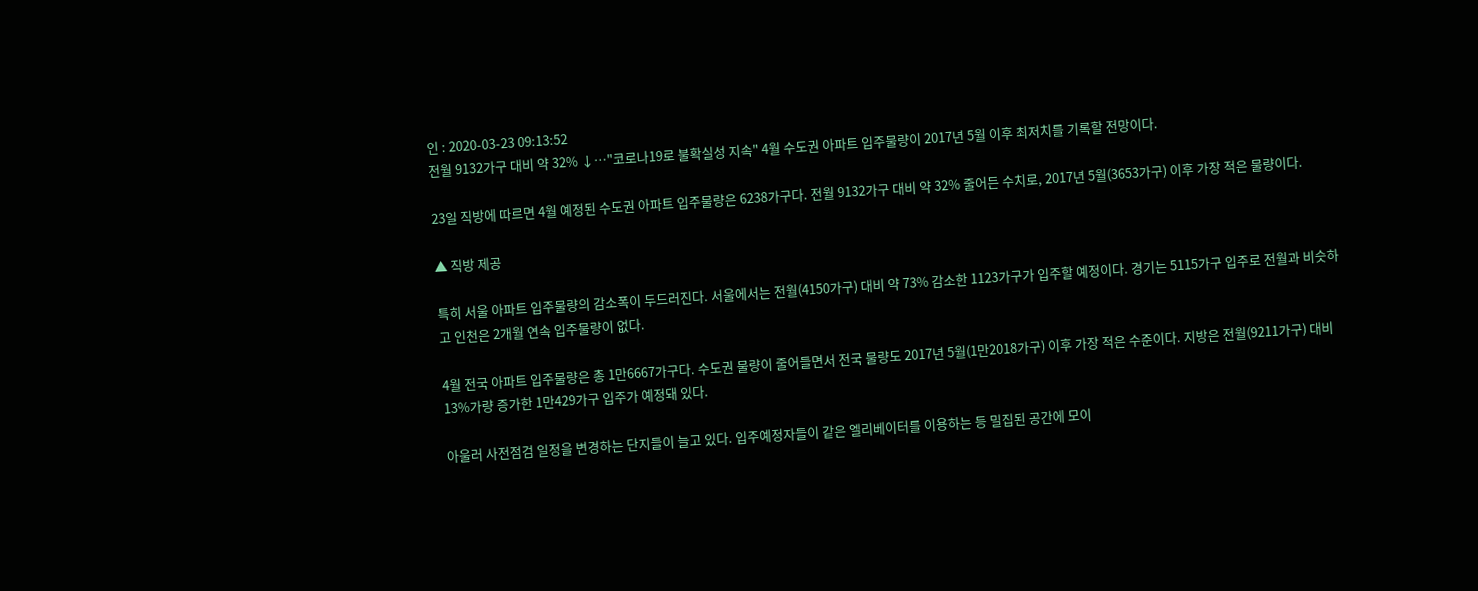인 : 2020-03-23 09:13:52
전월 9132가구 대비 약 32% ↓…"코로나19로 불확실성 지속" 4월 수도권 아파트 입주물량이 2017년 5월 이후 최저치를 기록할 전망이다.

23일 직방에 따르면 4월 예정된 수도권 아파트 입주물량은 6238가구다. 전월 9132가구 대비 약 32% 줄어든 수치로, 2017년 5월(3653가구) 이후 가장 적은 물량이다.

▲ 직방 제공

특히 서울 아파트 입주물량의 감소폭이 두드러진다. 서울에서는 전월(4150가구) 대비 약 73% 감소한 1123가구가 입주할 예정이다. 경기는 5115가구 입주로 전월과 비슷하고 인천은 2개월 연속 입주물량이 없다.

4월 전국 아파트 입주물량은 총 1만6667가구다. 수도권 물량이 줄어들면서 전국 물량도 2017년 5월(1만2018가구) 이후 가장 적은 수준이다. 지방은 전월(9211가구) 대비 13%가량 증가한 1만429가구 입주가 예정돼 있다.

아울러 사전점검 일정을 변경하는 단지들이 늘고 있다. 입주예정자들이 같은 엘리베이터를 이용하는 등 밀집된 공간에 모이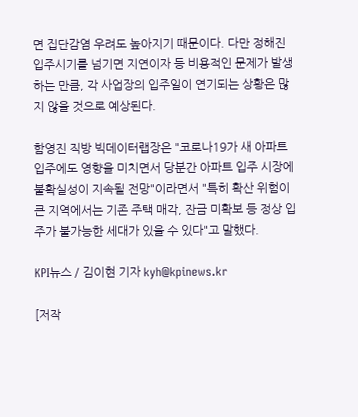면 집단감염 우려도 높아지기 때문이다. 다만 정해진 입주시기를 넘기면 지연이자 등 비용적인 문제가 발생하는 만큼, 각 사업장의 입주일이 연기되는 상황은 많지 않을 것으로 예상된다.

함영진 직방 빅데이터랩장은 "코로나19가 새 아파트 입주에도 영향을 미치면서 당분간 아파트 입주 시장에 불확실성이 지속될 전망"이라면서 "특히 확산 위험이 큰 지역에서는 기존 주택 매각, 잔금 미확보 등 정상 입주가 불가능한 세대가 있을 수 있다"고 말했다.

KPI뉴스 / 김이현 기자 kyh@kpinews.kr

[저작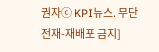권자ⓒ KPI뉴스. 무단전재-재배포 금지]